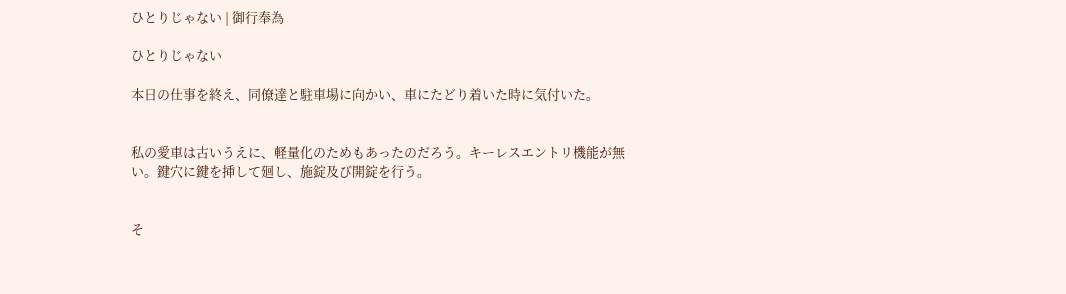ひとりじゃない | 御行奉為

ひとりじゃない

本日の仕事を終え、同僚達と駐車場に向かい、車にたどり着いた時に気付いた。


私の愛車は古いうえに、軽量化のためもあったのだろう。キーレスエントリ機能が無い。鍵穴に鍵を挿して廻し、施錠及び開錠を行う。


そ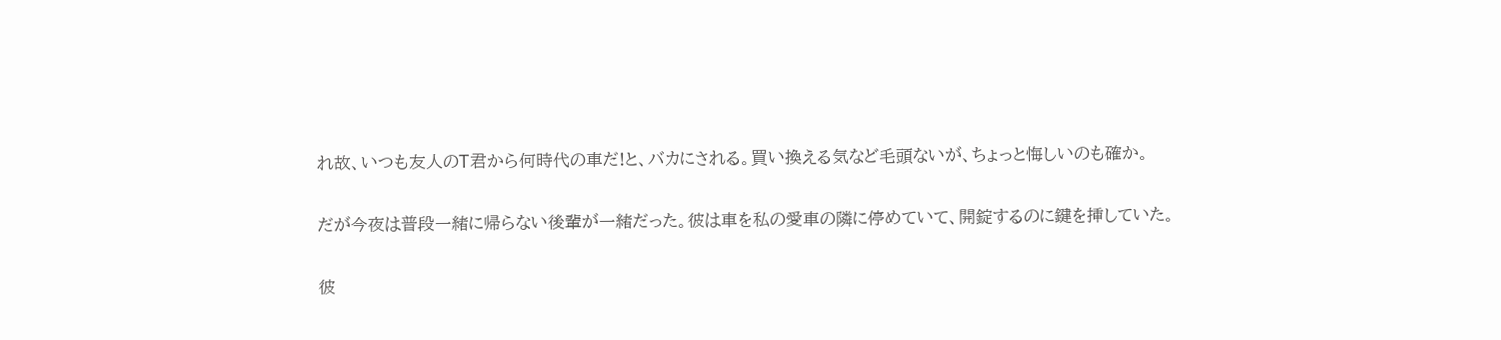れ故、いつも友人のT君から何時代の車だ!と、バカにされる。買い換える気など毛頭ないが、ちょっと悔しいのも確か。


だが今夜は普段一緒に帰らない後輩が一緒だった。彼は車を私の愛車の隣に停めていて、開錠するのに鍵を挿していた。


彼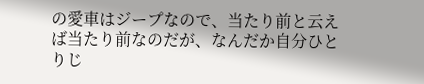の愛車はジープなので、当たり前と云えば当たり前なのだが、なんだか自分ひとりじ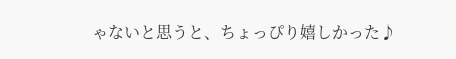ゃないと思うと、ちょっぴり嬉しかった♪